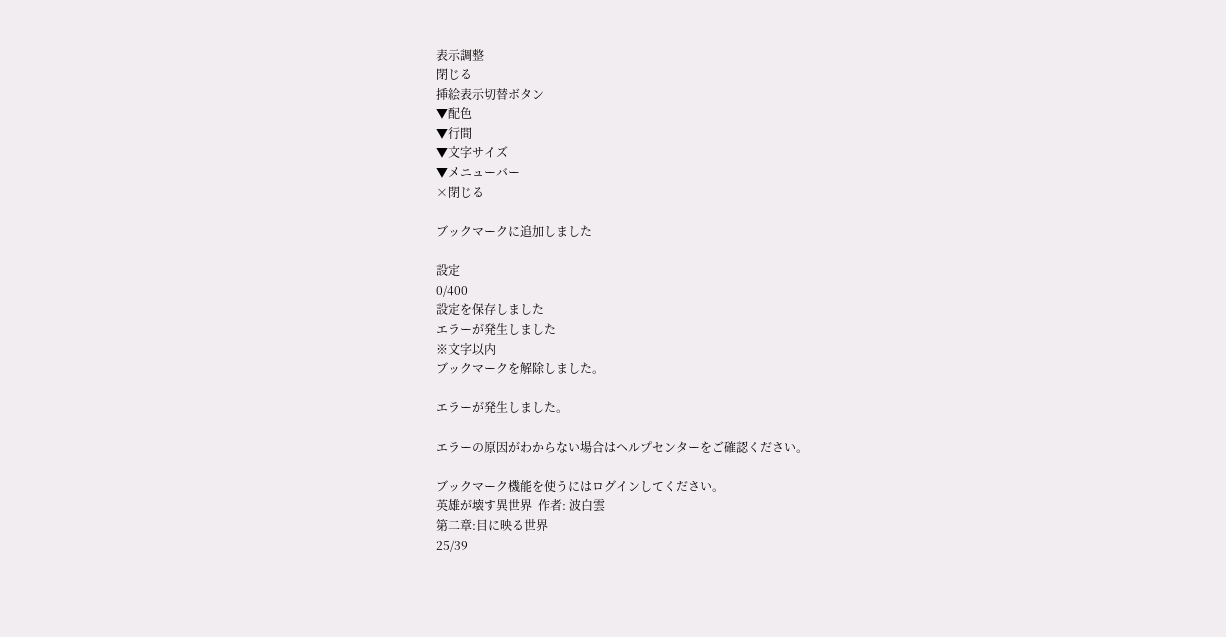表示調整
閉じる
挿絵表示切替ボタン
▼配色
▼行間
▼文字サイズ
▼メニューバー
×閉じる

ブックマークに追加しました

設定
0/400
設定を保存しました
エラーが発生しました
※文字以内
ブックマークを解除しました。

エラーが発生しました。

エラーの原因がわからない場合はヘルプセンターをご確認ください。

ブックマーク機能を使うにはログインしてください。
英雄が壊す異世界  作者: 波白雲
第二章:目に映る世界
25/39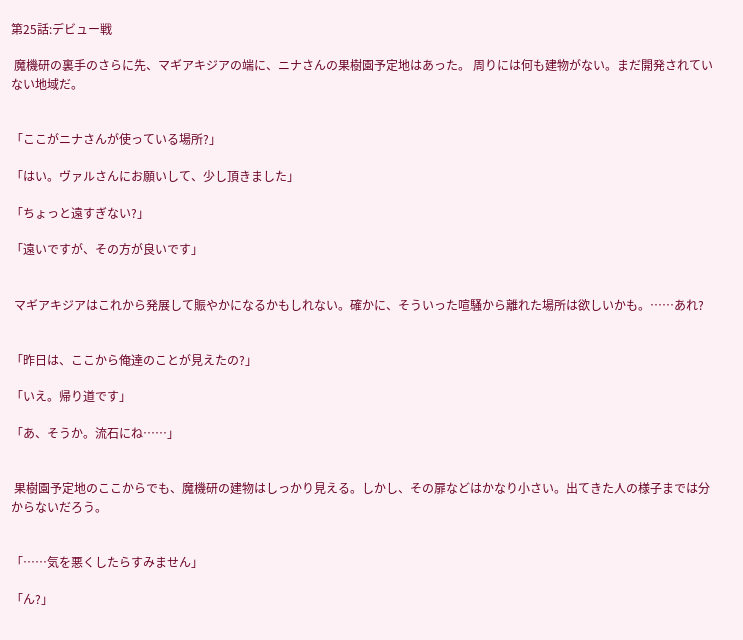第25話:デビュー戦

 魔機研の裏手のさらに先、マギアキジアの端に、ニナさんの果樹園予定地はあった。 周りには何も建物がない。まだ開発されていない地域だ。


「ここがニナさんが使っている場所?」

「はい。ヴァルさんにお願いして、少し頂きました」

「ちょっと遠すぎない?」

「遠いですが、その方が良いです」


 マギアキジアはこれから発展して賑やかになるかもしれない。確かに、そういった喧騒から離れた場所は欲しいかも。……あれ?


「昨日は、ここから俺達のことが見えたの?」

「いえ。帰り道です」

「あ、そうか。流石にね……」


 果樹園予定地のここからでも、魔機研の建物はしっかり見える。しかし、その扉などはかなり小さい。出てきた人の様子までは分からないだろう。


「……気を悪くしたらすみません」

「ん?」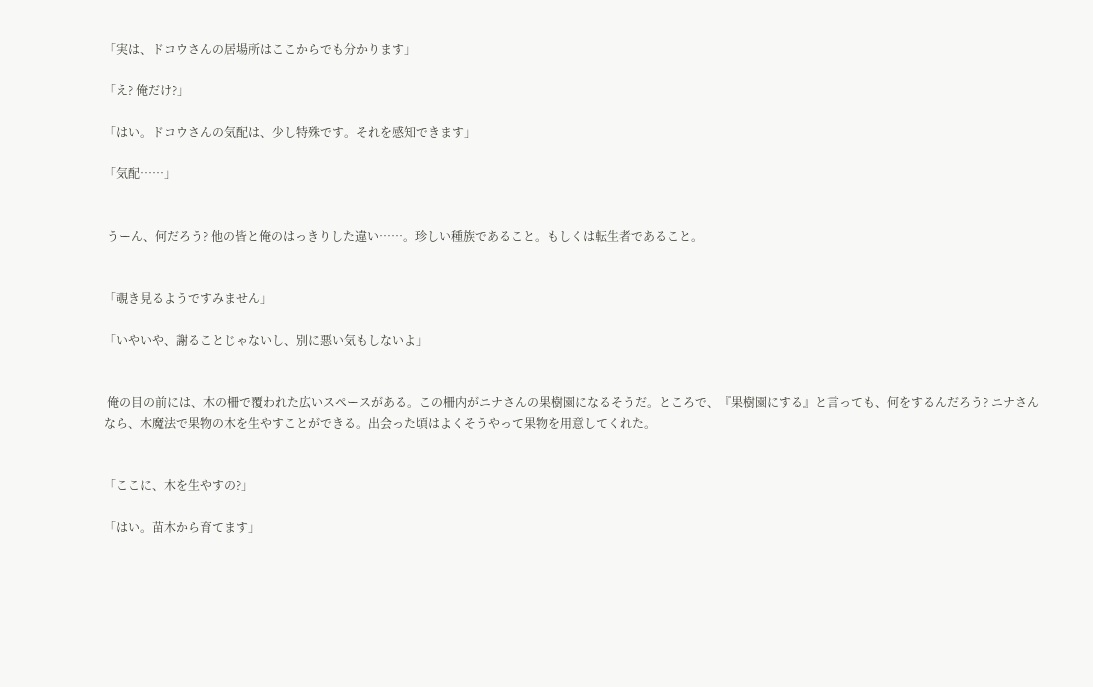「実は、ドコウさんの居場所はここからでも分かります」

「え? 俺だけ?」

「はい。ドコウさんの気配は、少し特殊です。それを感知できます」

「気配……」


 うーん、何だろう? 他の皆と俺のはっきりした違い……。珍しい種族であること。もしくは転生者であること。


「覗き見るようですみません」

「いやいや、謝ることじゃないし、別に悪い気もしないよ」


 俺の目の前には、木の柵で覆われた広いスペースがある。この柵内がニナさんの果樹園になるそうだ。ところで、『果樹園にする』と言っても、何をするんだろう? ニナさんなら、木魔法で果物の木を生やすことができる。出会った頃はよくそうやって果物を用意してくれた。


「ここに、木を生やすの?」

「はい。苗木から育てます」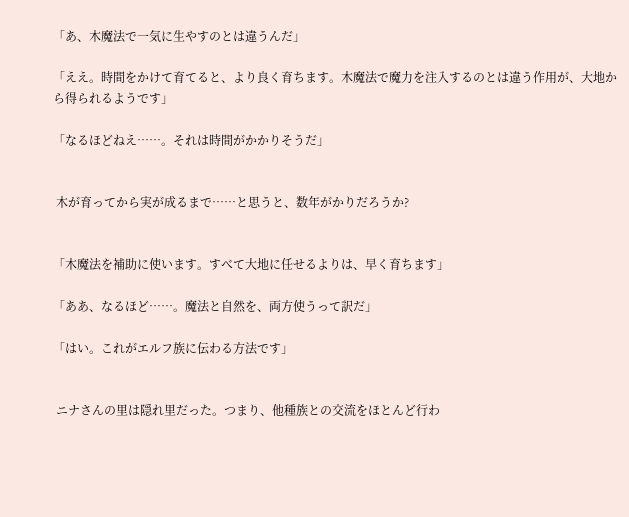「あ、木魔法で一気に生やすのとは違うんだ」

「ええ。時間をかけて育てると、より良く育ちます。木魔法で魔力を注入するのとは違う作用が、大地から得られるようです」

「なるほどねえ……。それは時間がかかりそうだ」


 木が育ってから実が成るまで……と思うと、数年がかりだろうか?


「木魔法を補助に使います。すべて大地に任せるよりは、早く育ちます」

「ああ、なるほど……。魔法と自然を、両方使うって訳だ」

「はい。これがエルフ族に伝わる方法です」


 ニナさんの里は隠れ里だった。つまり、他種族との交流をほとんど行わ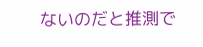ないのだと推測で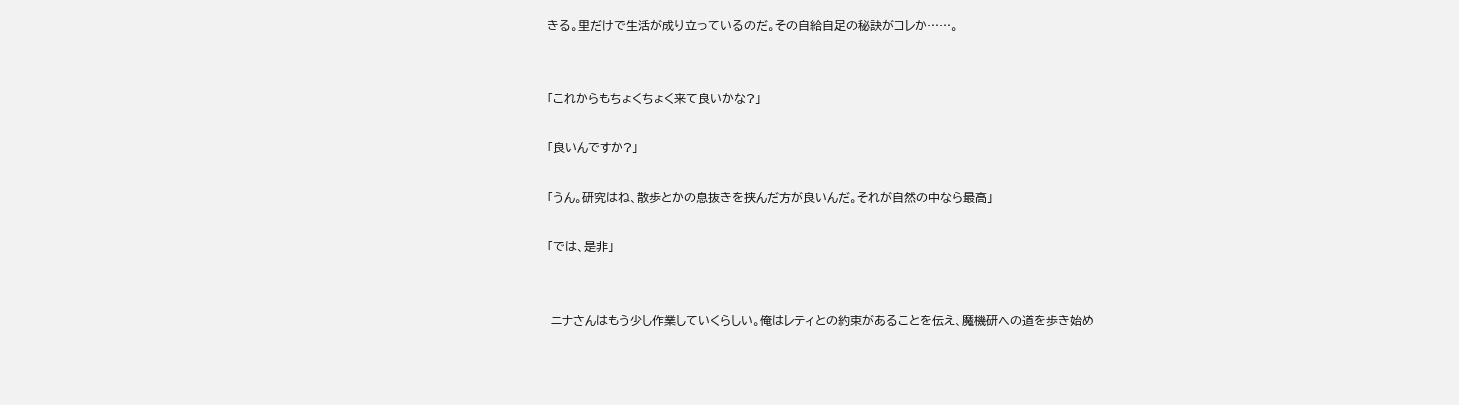きる。里だけで生活が成り立っているのだ。その自給自足の秘訣がコレか……。


「これからもちょくちょく来て良いかな?」

「良いんですか?」

「うん。研究はね、散歩とかの息抜きを挟んだ方が良いんだ。それが自然の中なら最高」

「では、是非」


 ニナさんはもう少し作業していくらしい。俺はレティとの約束があることを伝え、魔機研への道を歩き始め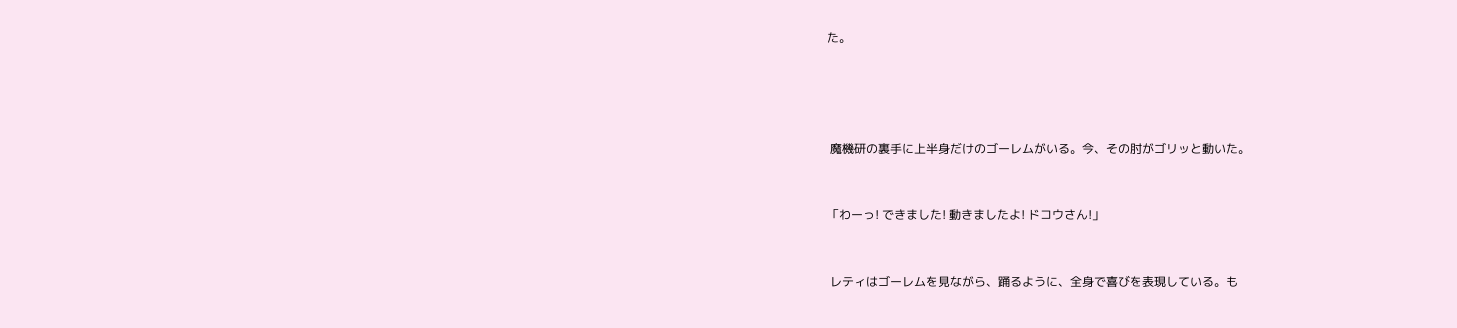た。




 魔機研の裏手に上半身だけのゴーレムがいる。今、その肘がゴリッと動いた。


「わーっ! できました! 動きましたよ! ドコウさん!」


 レティはゴーレムを見ながら、踊るように、全身で喜びを表現している。も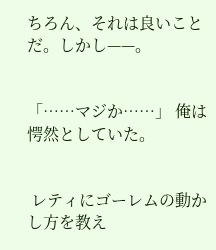ちろん、それは良いことだ。しかし——。


「……マジか……」 俺は愕然としていた。


 レティにゴーレムの動かし方を教え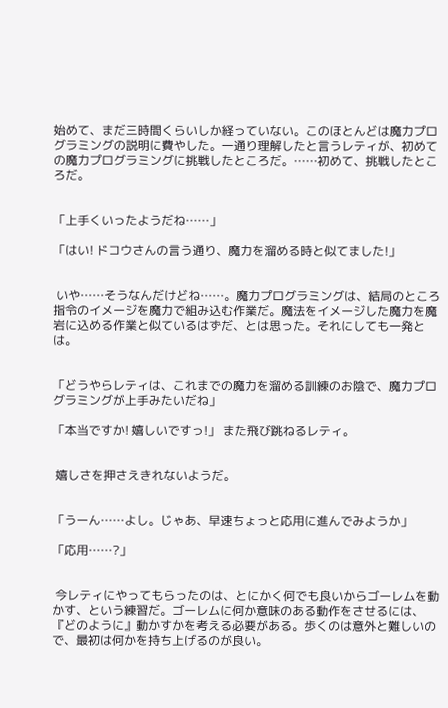始めて、まだ三時間くらいしか経っていない。このほとんどは魔力プログラミングの説明に費やした。一通り理解したと言うレティが、初めての魔力プログラミングに挑戦したところだ。……初めて、挑戦したところだ。


「上手くいったようだね……」

「はい! ドコウさんの言う通り、魔力を溜める時と似てました!」


 いや……そうなんだけどね……。魔力プログラミングは、結局のところ指令のイメージを魔力で組み込む作業だ。魔法をイメージした魔力を魔岩に込める作業と似ているはずだ、とは思った。それにしても一発とは。


「どうやらレティは、これまでの魔力を溜める訓練のお陰で、魔力プログラミングが上手みたいだね」

「本当ですか! 嬉しいですっ!」 また飛び跳ねるレティ。


 嬉しさを押さえきれないようだ。


「うーん……よし。じゃあ、早速ちょっと応用に進んでみようか」

「応用……?」


 今レティにやってもらったのは、とにかく何でも良いからゴーレムを動かす、という練習だ。ゴーレムに何か意味のある動作をさせるには、『どのように』動かすかを考える必要がある。歩くのは意外と難しいので、最初は何かを持ち上げるのが良い。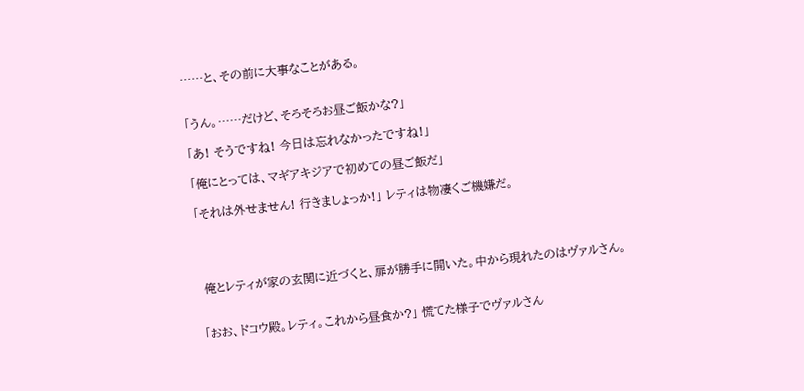……と、その前に大事なことがある。


「うん。……だけど、そろそろお昼ご飯かな?」

「あ! そうですね! 今日は忘れなかったですね!」

「俺にとっては、マギアキジアで初めての昼ご飯だ」

「それは外せません! 行きましょっか!」 レティは物凄くご機嫌だ。




 俺とレティが家の玄関に近づくと、扉が勝手に開いた。中から現れたのはヴァルさん。


「おお、ドコウ殿。レティ。これから昼食か?」 慌てた様子でヴァルさん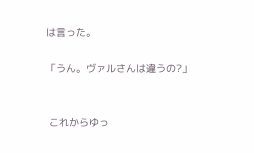は言った。

「うん。ヴァルさんは違うの?」


 これからゆっ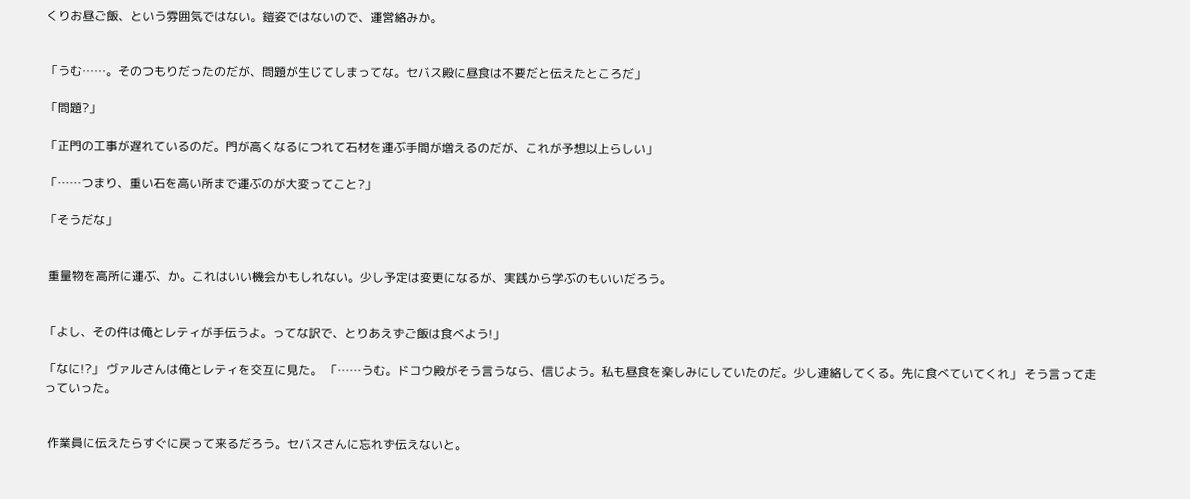くりお昼ご飯、という雰囲気ではない。鎧姿ではないので、運営絡みか。


「うむ……。そのつもりだったのだが、問題が生じてしまってな。セバス殿に昼食は不要だと伝えたところだ」

「問題?」

「正門の工事が遅れているのだ。門が高くなるにつれて石材を運ぶ手間が増えるのだが、これが予想以上らしい」

「……つまり、重い石を高い所まで運ぶのが大変ってこと?」

「そうだな」


 重量物を高所に運ぶ、か。これはいい機会かもしれない。少し予定は変更になるが、実践から学ぶのもいいだろう。


「よし、その件は俺とレティが手伝うよ。ってな訳で、とりあえずご飯は食べよう!」

「なに!?」 ヴァルさんは俺とレティを交互に見た。 「……うむ。ドコウ殿がそう言うなら、信じよう。私も昼食を楽しみにしていたのだ。少し連絡してくる。先に食べていてくれ」 そう言って走っていった。


 作業員に伝えたらすぐに戻って来るだろう。セバスさんに忘れず伝えないと。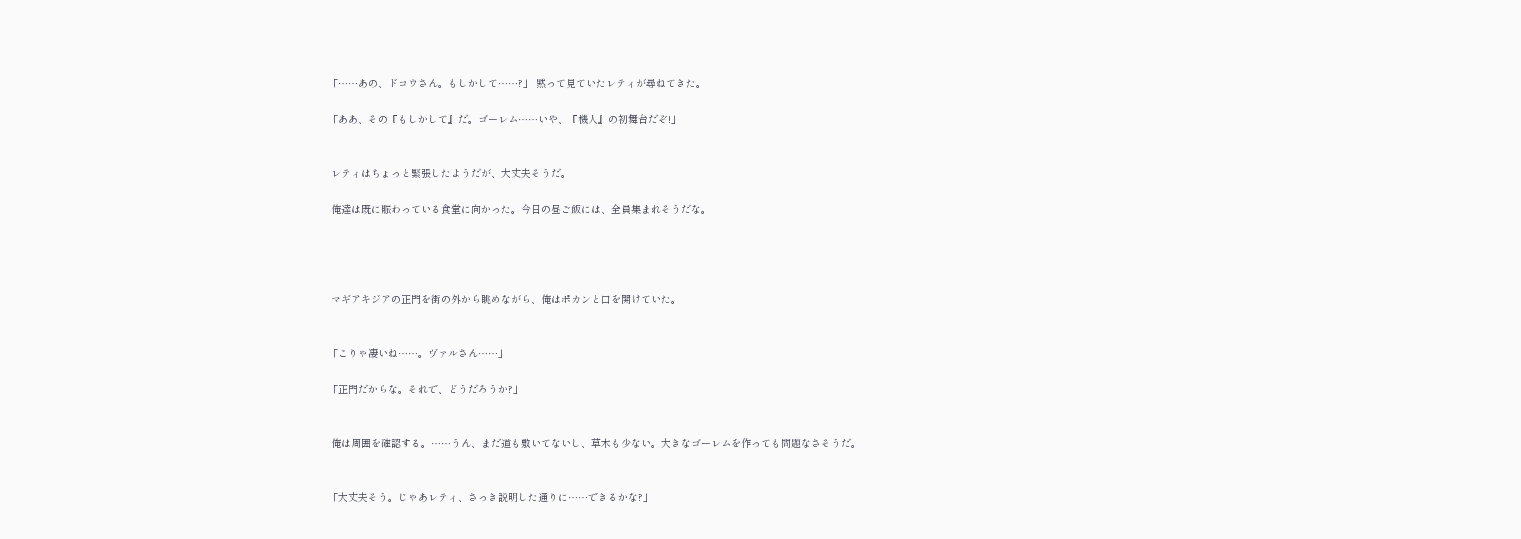「……あの、ドコウさん。もしかして……?」 黙って見ていたレティが尋ねてきた。

「ああ、その『もしかして』だ。ゴーレム……いや、『機人』の初舞台だぞ!」


 レティはちょっと緊張したようだが、大丈夫そうだ。

 俺達は既に賑わっている食堂に向かった。今日の昼ご飯には、全員集まれそうだな。




 マギアキジアの正門を街の外から眺めながら、俺はポカンと口を開けていた。


「こりゃ凄いね……。ヴァルさん……」

「正門だからな。それで、どうだろうか?」


 俺は周囲を確認する。……うん、まだ道も敷いてないし、草木も少ない。大きなゴーレムを作っても問題なさそうだ。


「大丈夫そう。じゃあレティ、さっき説明した通りに……できるかな?」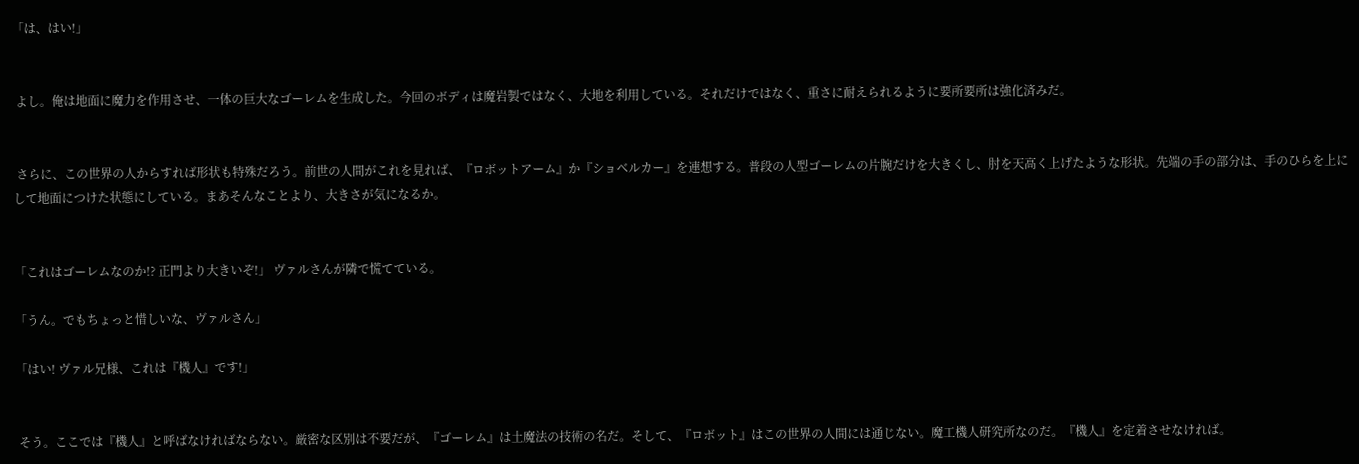「は、はい!」


 よし。俺は地面に魔力を作用させ、一体の巨大なゴーレムを生成した。今回のボディは魔岩製ではなく、大地を利用している。それだけではなく、重さに耐えられるように要所要所は強化済みだ。


 さらに、この世界の人からすれば形状も特殊だろう。前世の人間がこれを見れば、『ロボットアーム』か『ショベルカー』を連想する。普段の人型ゴーレムの片腕だけを大きくし、肘を天高く上げたような形状。先端の手の部分は、手のひらを上にして地面につけた状態にしている。まあそんなことより、大きさが気になるか。


「これはゴーレムなのか!? 正門より大きいぞ!」 ヴァルさんが隣で慌てている。

「うん。でもちょっと惜しいな、ヴァルさん」

「はい! ヴァル兄様、これは『機人』です!」


 そう。ここでは『機人』と呼ばなければならない。厳密な区別は不要だが、『ゴーレム』は土魔法の技術の名だ。そして、『ロボット』はこの世界の人間には通じない。魔工機人研究所なのだ。『機人』を定着させなければ。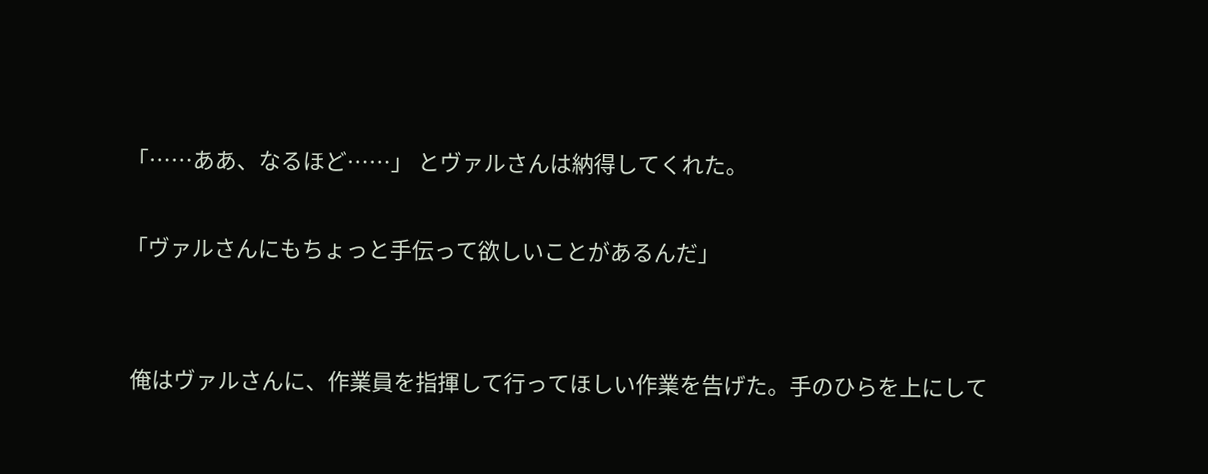「……ああ、なるほど……」 とヴァルさんは納得してくれた。

「ヴァルさんにもちょっと手伝って欲しいことがあるんだ」


 俺はヴァルさんに、作業員を指揮して行ってほしい作業を告げた。手のひらを上にして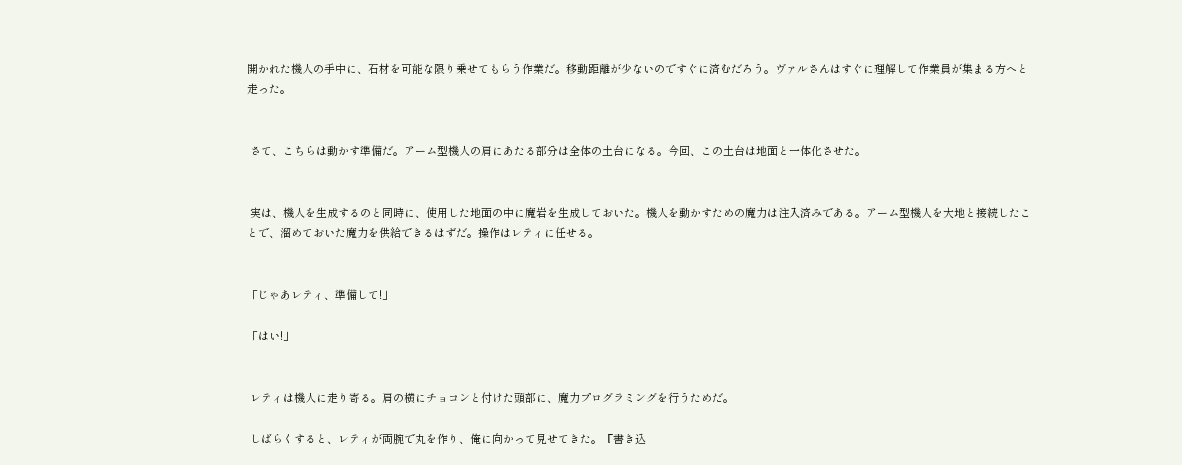開かれた機人の手中に、石材を可能な限り乗せてもらう作業だ。移動距離が少ないのですぐに済むだろう。ヴァルさんはすぐに理解して作業員が集まる方へと走った。


 さて、こちらは動かす準備だ。アーム型機人の肩にあたる部分は全体の土台になる。今回、この土台は地面と一体化させた。


 実は、機人を生成するのと同時に、使用した地面の中に魔岩を生成しておいた。機人を動かすための魔力は注入済みである。アーム型機人を大地と接続したことで、溜めておいた魔力を供給できるはずだ。操作はレティに任せる。


「じゃあレティ、準備して!」

「はい!」


 レティは機人に走り寄る。肩の横にチョコンと付けた頭部に、魔力プログラミングを行うためだ。

 しばらくすると、レティが両腕で丸を作り、俺に向かって見せてきた。『書き込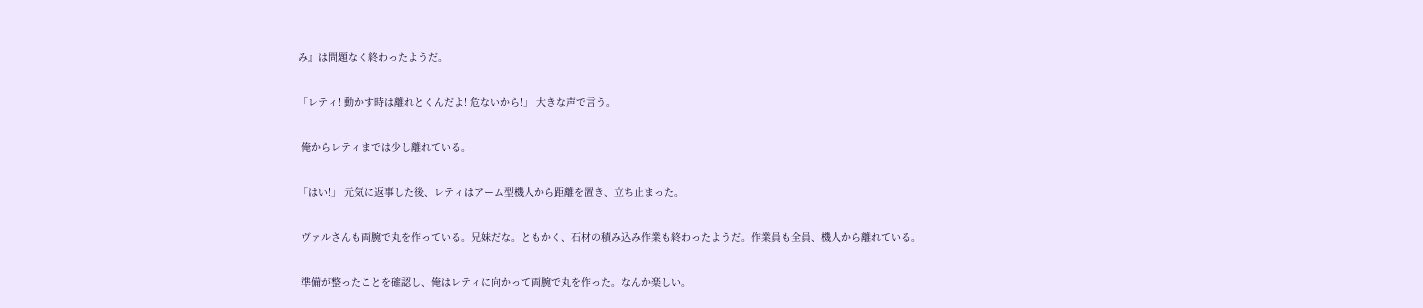み』は問題なく終わったようだ。


「レティ! 動かす時は離れとくんだよ! 危ないから!」 大きな声で言う。


 俺からレティまでは少し離れている。


「はい!」 元気に返事した後、レティはアーム型機人から距離を置き、立ち止まった。


 ヴァルさんも両腕で丸を作っている。兄妹だな。ともかく、石材の積み込み作業も終わったようだ。作業員も全員、機人から離れている。


 準備が整ったことを確認し、俺はレティに向かって両腕で丸を作った。なんか楽しい。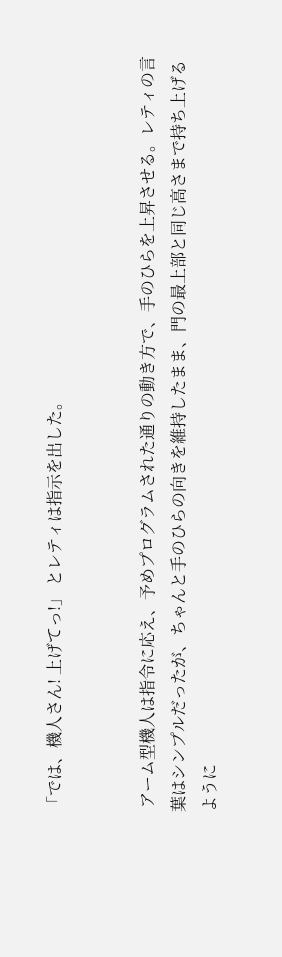「では、機人さん! 上げてっ!」 とレティは指示を出した。


 アーム型機人は指令に応え、予めプログラムされた通りの動き方で、手のひらを上昇させる。レティの言葉はシンプルだったが、ちゃんと手のひらの向きを維持したまま、門の最上部と同じ高さまで持ち上げるように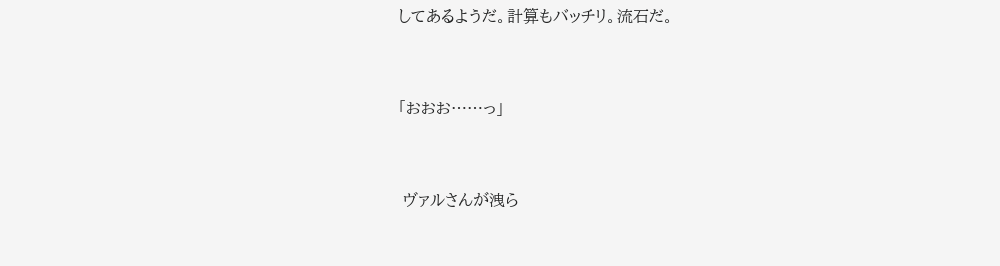してあるようだ。計算もバッチリ。流石だ。


「おおお……っ」


 ヴァルさんが洩ら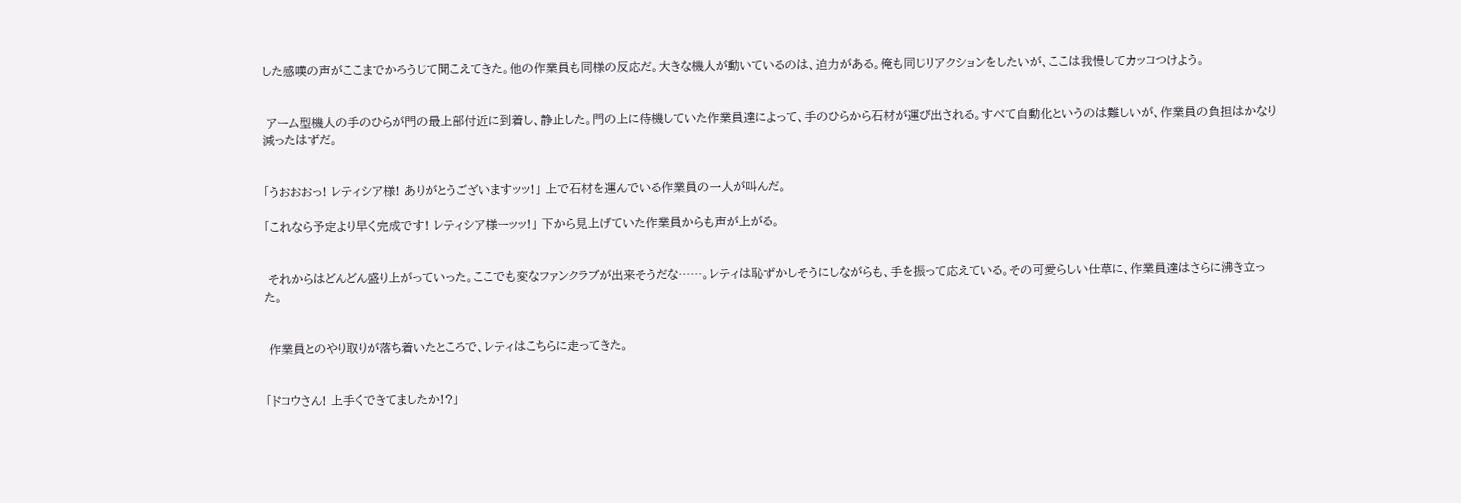した感嘆の声がここまでかろうじて聞こえてきた。他の作業員も同様の反応だ。大きな機人が動いているのは、迫力がある。俺も同じリアクションをしたいが、ここは我慢してカッコつけよう。


 アーム型機人の手のひらが門の最上部付近に到着し、静止した。門の上に待機していた作業員達によって、手のひらから石材が運び出される。すべて自動化というのは難しいが、作業員の負担はかなり減ったはずだ。


「うおおおっ! レティシア様! ありがとうございますッッ!」 上で石材を運んでいる作業員の一人が叫んだ。

「これなら予定より早く完成です! レティシア様ーッッ!」 下から見上げていた作業員からも声が上がる。


 それからはどんどん盛り上がっていった。ここでも変なファンクラブが出来そうだな……。レティは恥ずかしそうにしながらも、手を振って応えている。その可愛らしい仕草に、作業員達はさらに沸き立った。


 作業員とのやり取りが落ち着いたところで、レティはこちらに走ってきた。


「ドコウさん! 上手くできてましたか!?」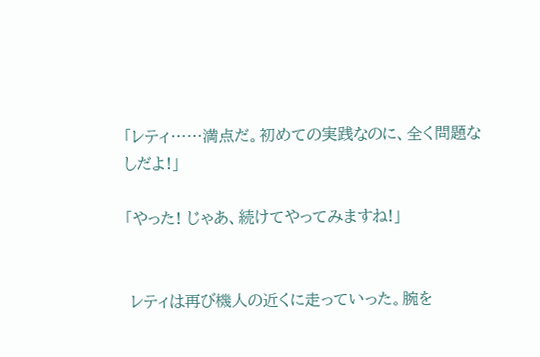「レティ……満点だ。初めての実践なのに、全く問題なしだよ!」

「やった! じゃあ、続けてやってみますね!」


 レティは再び機人の近くに走っていった。腕を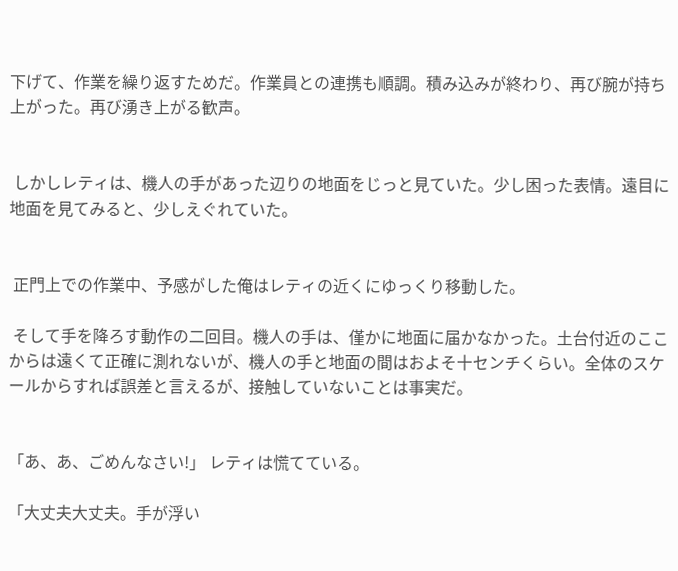下げて、作業を繰り返すためだ。作業員との連携も順調。積み込みが終わり、再び腕が持ち上がった。再び湧き上がる歓声。


 しかしレティは、機人の手があった辺りの地面をじっと見ていた。少し困った表情。遠目に地面を見てみると、少しえぐれていた。


 正門上での作業中、予感がした俺はレティの近くにゆっくり移動した。

 そして手を降ろす動作の二回目。機人の手は、僅かに地面に届かなかった。土台付近のここからは遠くて正確に測れないが、機人の手と地面の間はおよそ十センチくらい。全体のスケールからすれば誤差と言えるが、接触していないことは事実だ。


「あ、あ、ごめんなさい!」 レティは慌てている。

「大丈夫大丈夫。手が浮い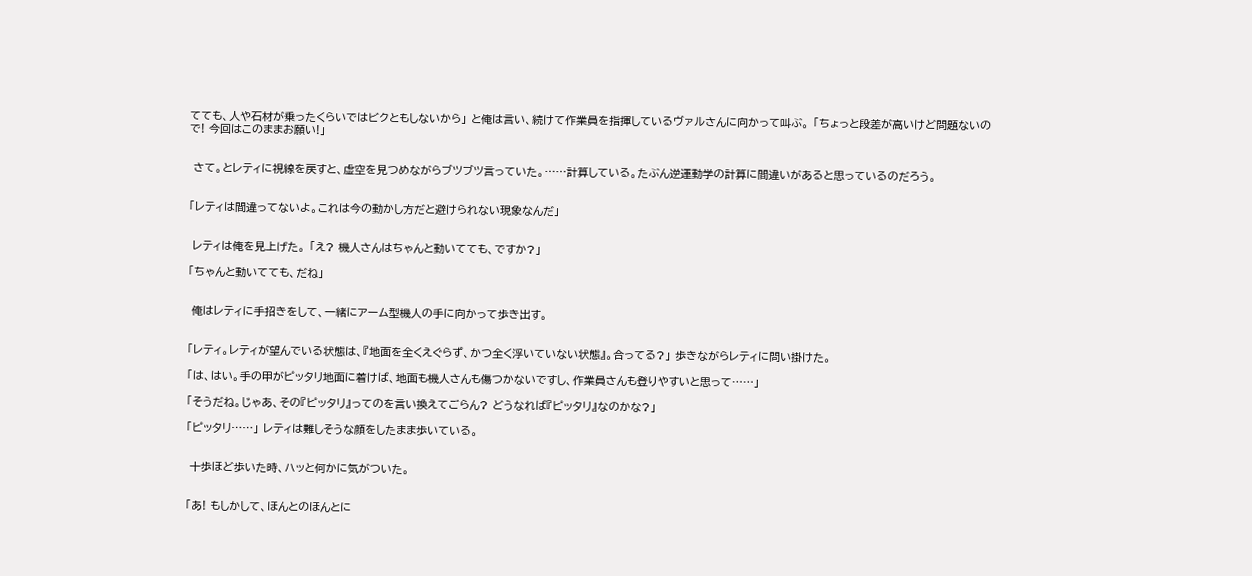てても、人や石材が乗ったくらいではビクともしないから」 と俺は言い、続けて作業員を指揮しているヴァルさんに向かって叫ぶ。 「ちょっと段差が高いけど問題ないので! 今回はこのままお願い!」


 さて。とレティに視線を戻すと、虚空を見つめながらブツブツ言っていた。……計算している。たぶん逆運動学の計算に間違いがあると思っているのだろう。


「レティは間違ってないよ。これは今の動かし方だと避けられない現象なんだ」


 レティは俺を見上げた。 「え? 機人さんはちゃんと動いてても、ですか?」

「ちゃんと動いてても、だね」


 俺はレティに手招きをして、一緒にアーム型機人の手に向かって歩き出す。


「レティ。レティが望んでいる状態は、『地面を全くえぐらず、かつ全く浮いていない状態』。合ってる?」 歩きながらレティに問い掛けた。

「は、はい。手の甲がピッタリ地面に着けば、地面も機人さんも傷つかないですし、作業員さんも登りやすいと思って……」

「そうだね。じゃあ、その『ピッタリ』ってのを言い換えてごらん? どうなれば『ピッタリ』なのかな?」

「ピッタリ……」 レティは難しそうな顔をしたまま歩いている。


 十歩ほど歩いた時、ハッと何かに気がついた。


「あ! もしかして、ほんとのほんとに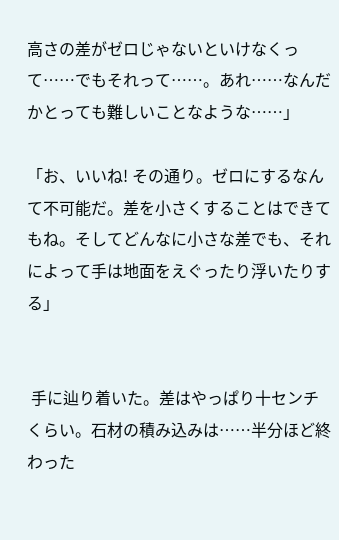高さの差がゼロじゃないといけなくって……でもそれって……。あれ……なんだかとっても難しいことなような……」

「お、いいね! その通り。ゼロにするなんて不可能だ。差を小さくすることはできてもね。そしてどんなに小さな差でも、それによって手は地面をえぐったり浮いたりする」


 手に辿り着いた。差はやっぱり十センチくらい。石材の積み込みは……半分ほど終わった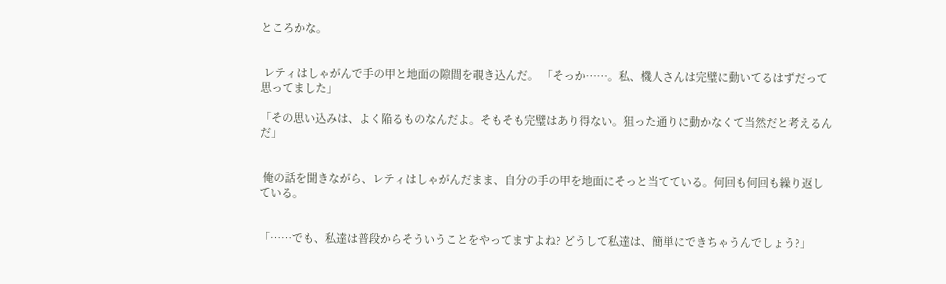ところかな。


 レティはしゃがんで手の甲と地面の隙間を覗き込んだ。 「そっか……。私、機人さんは完璧に動いてるはずだって思ってました」

「その思い込みは、よく陥るものなんだよ。そもそも完璧はあり得ない。狙った通りに動かなくて当然だと考えるんだ」


 俺の話を聞きながら、レティはしゃがんだまま、自分の手の甲を地面にそっと当てている。何回も何回も繰り返している。


「……でも、私達は普段からそういうことをやってますよね? どうして私達は、簡単にできちゃうんでしょう?」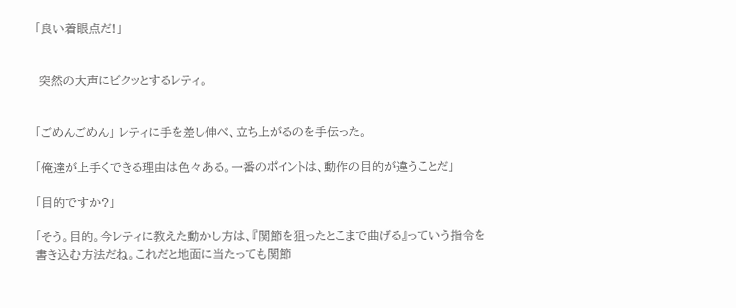「良い着眼点だ!」


 突然の大声にビクッとするレティ。


「ごめんごめん」 レティに手を差し伸べ、立ち上がるのを手伝った。

「俺達が上手くできる理由は色々ある。一番のポイントは、動作の目的が違うことだ」

「目的ですか?」

「そう。目的。今レティに教えた動かし方は、『関節を狙ったとこまで曲げる』っていう指令を書き込む方法だね。これだと地面に当たっても関節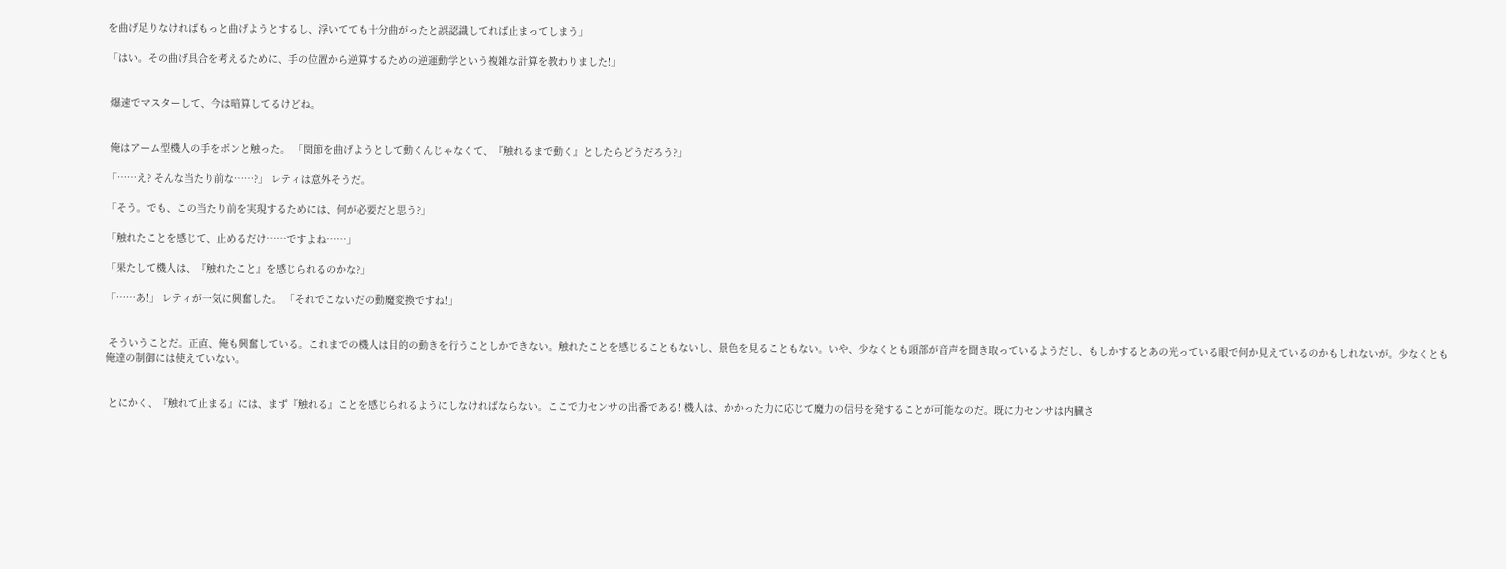を曲げ足りなければもっと曲げようとするし、浮いてても十分曲がったと誤認識してれば止まってしまう」

「はい。その曲げ具合を考えるために、手の位置から逆算するための逆運動学という複雑な計算を教わりました!」


 爆速でマスターして、今は暗算してるけどね。


 俺はアーム型機人の手をポンと触った。 「関節を曲げようとして動くんじゃなくて、『触れるまで動く』としたらどうだろう?」

「……え? そんな当たり前な……?」 レティは意外そうだ。

「そう。でも、この当たり前を実現するためには、何が必要だと思う?」

「触れたことを感じて、止めるだけ……ですよね……」

「果たして機人は、『触れたこと』を感じられるのかな?」

「……あ!」 レティが一気に興奮した。 「それでこないだの動魔変換ですね!」


 そういうことだ。正直、俺も興奮している。これまでの機人は目的の動きを行うことしかできない。触れたことを感じることもないし、景色を見ることもない。いや、少なくとも頭部が音声を聞き取っているようだし、もしかするとあの光っている眼で何か見えているのかもしれないが。少なくとも俺達の制御には使えていない。


 とにかく、『触れて止まる』には、まず『触れる』ことを感じられるようにしなければならない。ここで力センサの出番である! 機人は、かかった力に応じて魔力の信号を発することが可能なのだ。既に力センサは内臓さ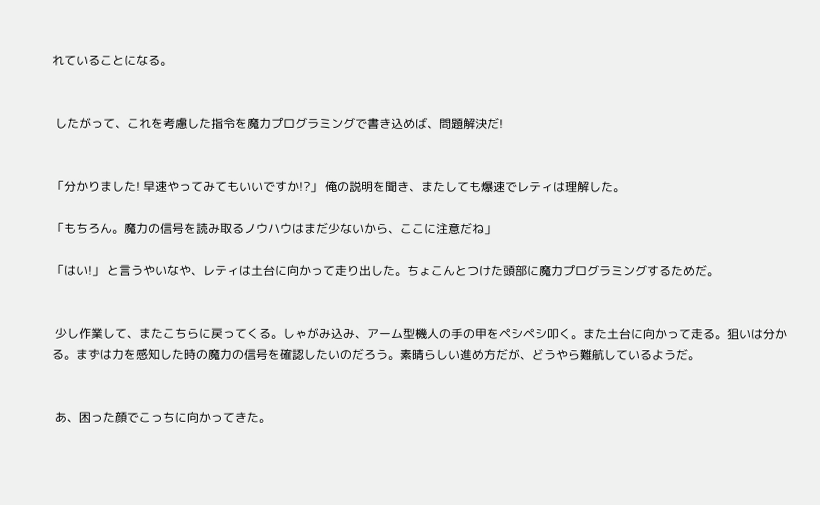れていることになる。


 したがって、これを考慮した指令を魔力プログラミングで書き込めば、問題解決だ!


「分かりました! 早速やってみてもいいですか!?」 俺の説明を聞き、またしても爆速でレティは理解した。

「もちろん。魔力の信号を読み取るノウハウはまだ少ないから、ここに注意だね」

「はい!」 と言うやいなや、レティは土台に向かって走り出した。ちょこんとつけた頭部に魔力プログラミングするためだ。


 少し作業して、またこちらに戻ってくる。しゃがみ込み、アーム型機人の手の甲をペシペシ叩く。また土台に向かって走る。狙いは分かる。まずは力を感知した時の魔力の信号を確認したいのだろう。素晴らしい進め方だが、どうやら難航しているようだ。


 あ、困った顔でこっちに向かってきた。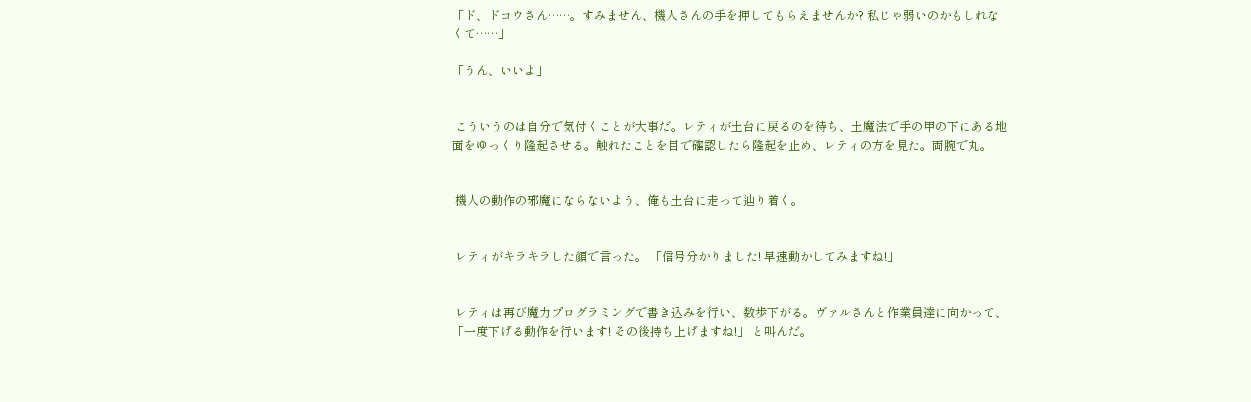「ド、ドコウさん……。すみません、機人さんの手を押してもらえませんか? 私じゃ弱いのかもしれなくて……」

「うん、いいよ」


 こういうのは自分で気付くことが大事だ。レティが土台に戻るのを待ち、土魔法で手の甲の下にある地面をゆっくり隆起させる。触れたことを目で確認したら隆起を止め、レティの方を見た。両腕で丸。


 機人の動作の邪魔にならないよう、俺も土台に走って辿り着く。


 レティがキラキラした顔で言った。 「信号分かりました! 早速動かしてみますね!」


 レティは再び魔力プログラミングで書き込みを行い、数歩下がる。ヴァルさんと作業員達に向かって、「一度下げる動作を行います! その後持ち上げますね!」 と叫んだ。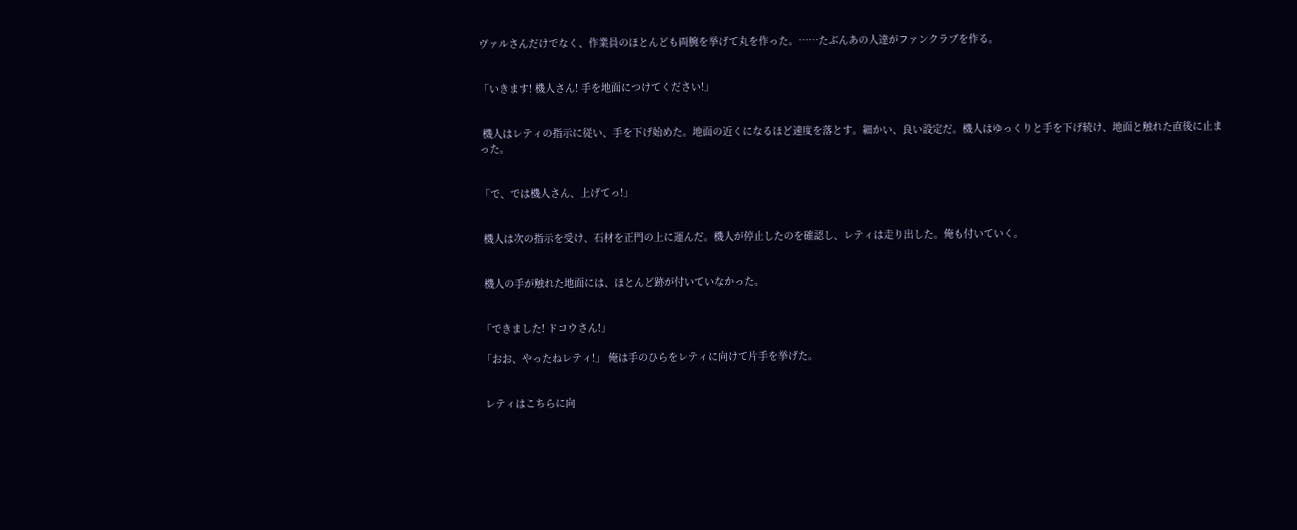ヴァルさんだけでなく、作業員のほとんども両腕を挙げて丸を作った。……たぶんあの人達がファンクラブを作る。


「いきます! 機人さん! 手を地面につけてください!」


 機人はレティの指示に従い、手を下げ始めた。地面の近くになるほど速度を落とす。細かい、良い設定だ。機人はゆっくりと手を下げ続け、地面と触れた直後に止まった。


「で、では機人さん、上げてっ!」


 機人は次の指示を受け、石材を正門の上に運んだ。機人が停止したのを確認し、レティは走り出した。俺も付いていく。


 機人の手が触れた地面には、ほとんど跡が付いていなかった。


「できました! ドコウさん!」

「おお、やったねレティ!」 俺は手のひらをレティに向けて片手を挙げた。


 レティはこちらに向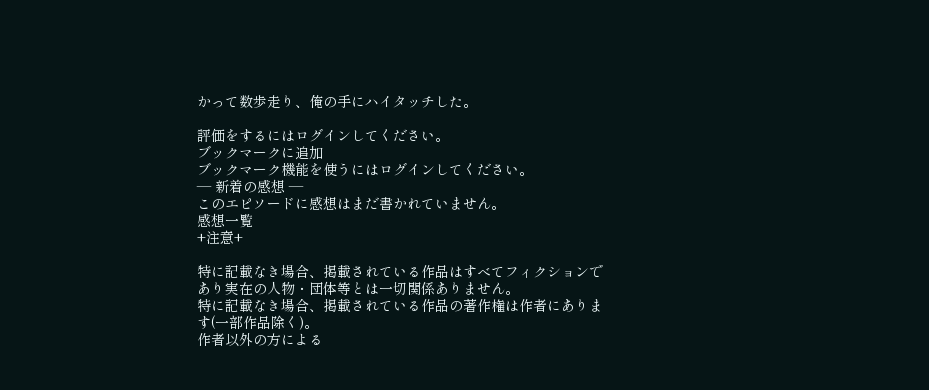かって数歩走り、俺の手にハイタッチした。

評価をするにはログインしてください。
ブックマークに追加
ブックマーク機能を使うにはログインしてください。
― 新着の感想 ―
このエピソードに感想はまだ書かれていません。
感想一覧
+注意+

特に記載なき場合、掲載されている作品はすべてフィクションであり実在の人物・団体等とは一切関係ありません。
特に記載なき場合、掲載されている作品の著作権は作者にあります(一部作品除く)。
作者以外の方による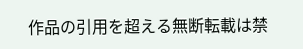作品の引用を超える無断転載は禁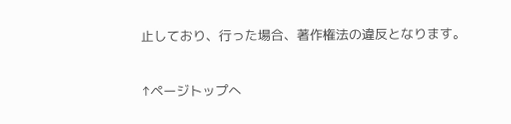止しており、行った場合、著作権法の違反となります。

↑ページトップへ